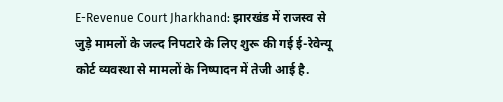E-Revenue Court Jharkhand: झारखंड में राजस्व से जुड़े मामलों के जल्द निपटारे के लिए शुरू की गई ई-रेवेन्यू कोर्ट व्यवस्था से मामलों के निष्पादन में तेजी आई है.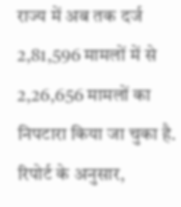राज्य में अब तक दर्ज 2,81,596 मामलों में से 2,26,656 मामलों का निपटारा किया जा चुका है. रिपोर्ट के अनुसार,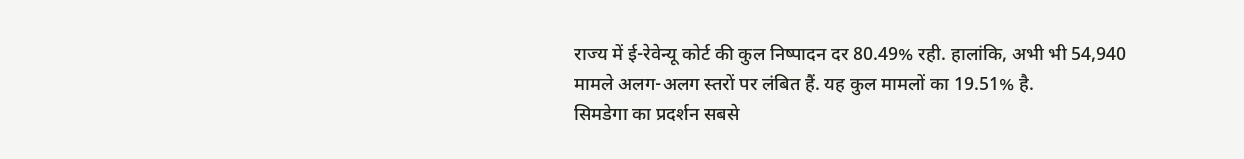राज्य में ई-रेवेन्यू कोर्ट की कुल निष्पादन दर 80.49% रही. हालांकि, अभी भी 54,940 मामले अलग-अलग स्तरों पर लंबित हैं. यह कुल मामलों का 19.51% है.
सिमडेगा का प्रदर्शन सबसे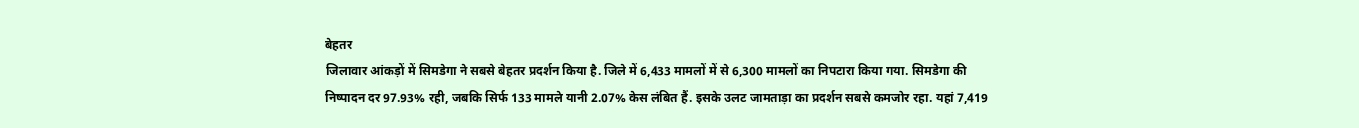बेहतर
जिलावार आंकड़ों में सिमडेगा ने सबसे बेहतर प्रदर्शन किया है. जिले में 6,433 मामलों में से 6,300 मामलों का निपटारा किया गया. सिमडेगा की निष्पादन दर 97.93% रही, जबकि सिर्फ 133 मामले यानी 2.07% केस लंबित हैं. इसके उलट जामताड़ा का प्रदर्शन सबसे कमजोर रहा. यहां 7,419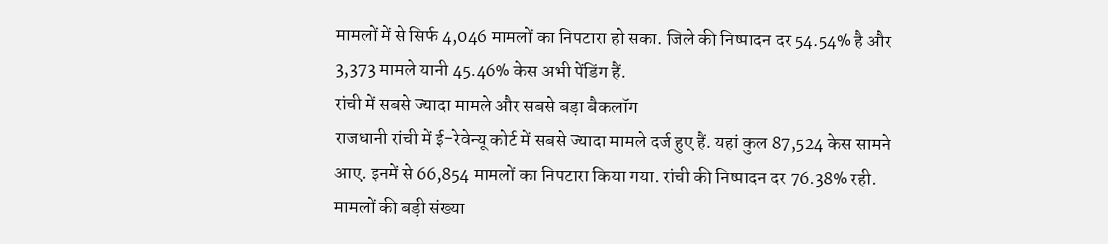मामलों में से सिर्फ 4,046 मामलों का निपटारा हो सका. जिले की निष्पादन दर 54.54% है और 3,373 मामले यानी 45.46% केस अभी पेंडिंग हैं.
रांची में सबसे ज्यादा मामले और सबसे बड़ा बैकलॉग
राजधानी रांची में ई-रेवेन्यू कोर्ट में सबसे ज्यादा मामले दर्ज हुए हैं. यहां कुल 87,524 केस सामने आए. इनमें से 66,854 मामलों का निपटारा किया गया. रांची की निष्पादन दर 76.38% रही. मामलों की बड़ी संख्या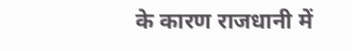के कारण राजधानी में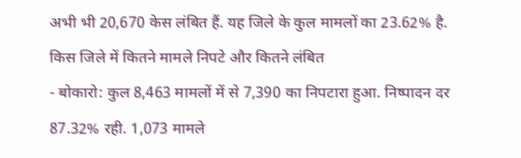अभी भी 20,670 केस लंबित हैं. यह जिले के कुल मामलों का 23.62% है.
किस जिले में कितने मामले निपटे और कितने लंबित
- बोकारो: कुल 8,463 मामलों में से 7,390 का निपटारा हुआ. निष्पादन दर 87.32% रही. 1,073 मामले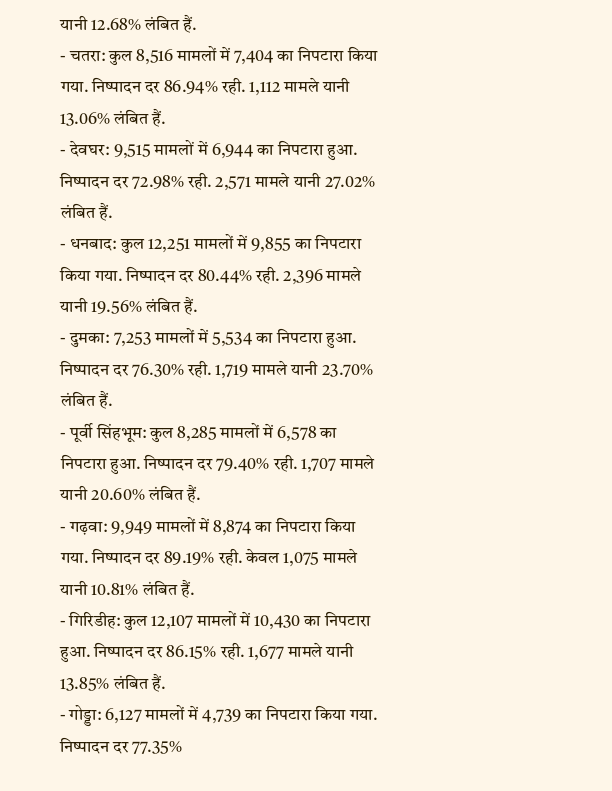यानी 12.68% लंबित हैं.
- चतरा: कुल 8,516 मामलों में 7,404 का निपटारा किया गया. निष्पादन दर 86.94% रही. 1,112 मामले यानी 13.06% लंबित हैं.
- देवघर: 9,515 मामलों में 6,944 का निपटारा हुआ. निष्पादन दर 72.98% रही. 2,571 मामले यानी 27.02% लंबित हैं.
- धनबाद: कुल 12,251 मामलों में 9,855 का निपटारा किया गया. निष्पादन दर 80.44% रही. 2,396 मामले यानी 19.56% लंबित हैं.
- दुमका: 7,253 मामलों में 5,534 का निपटारा हुआ. निष्पादन दर 76.30% रही. 1,719 मामले यानी 23.70% लंबित हैं.
- पूर्वी सिंहभूम: कुल 8,285 मामलों में 6,578 का निपटारा हुआ. निष्पादन दर 79.40% रही. 1,707 मामले यानी 20.60% लंबित हैं.
- गढ़वा: 9,949 मामलों में 8,874 का निपटारा किया गया. निष्पादन दर 89.19% रही. केवल 1,075 मामले यानी 10.81% लंबित हैं.
- गिरिडीह: कुल 12,107 मामलों में 10,430 का निपटारा हुआ. निष्पादन दर 86.15% रही. 1,677 मामले यानी 13.85% लंबित हैं.
- गोड्डा: 6,127 मामलों में 4,739 का निपटारा किया गया. निष्पादन दर 77.35%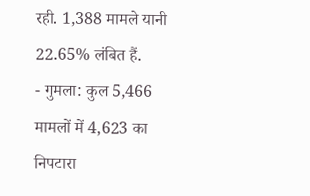रही. 1,388 मामले यानी 22.65% लंबित हैं.
- गुमला: कुल 5,466 मामलों में 4,623 का निपटारा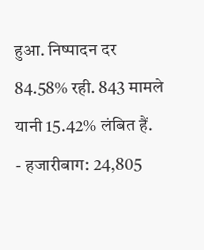हुआ. निष्पादन दर 84.58% रही. 843 मामले यानी 15.42% लंबित हैं.
- हजारीबाग: 24,805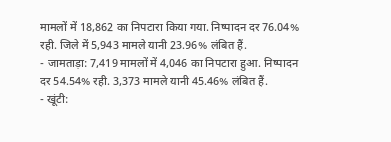मामलों में 18,862 का निपटारा किया गया. निष्पादन दर 76.04% रही. जिले में 5,943 मामले यानी 23.96% लंबित हैं.
- जामताड़ा: 7,419 मामलों में 4,046 का निपटारा हुआ. निष्पादन दर 54.54% रही. 3,373 मामले यानी 45.46% लंबित हैं.
- खूंटी: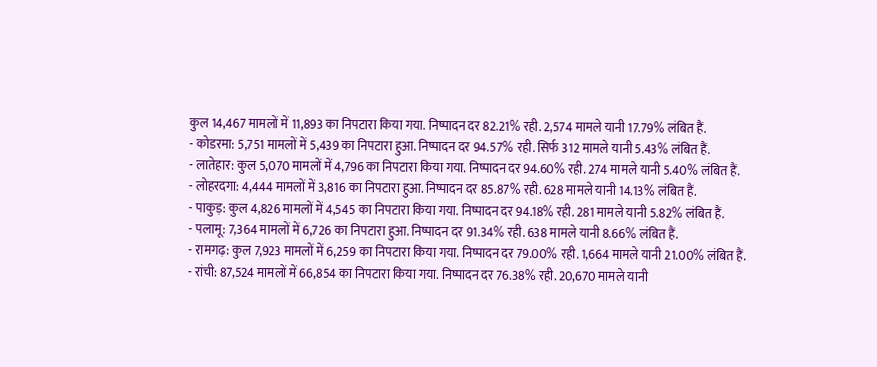कुल 14,467 मामलों में 11,893 का निपटारा किया गया. निष्पादन दर 82.21% रही. 2,574 मामले यानी 17.79% लंबित हैं.
- कोडरमा: 5,751 मामलों में 5,439 का निपटारा हुआ. निष्पादन दर 94.57% रही. सिर्फ 312 मामले यानी 5.43% लंबित हैं.
- लातेहार: कुल 5,070 मामलों में 4,796 का निपटारा किया गया. निष्पादन दर 94.60% रही. 274 मामले यानी 5.40% लंबित हैं.
- लोहरदगा: 4,444 मामलों में 3,816 का निपटारा हुआ. निष्पादन दर 85.87% रही. 628 मामले यानी 14.13% लंबित हैं.
- पाकुड़: कुल 4,826 मामलों में 4,545 का निपटारा किया गया. निष्पादन दर 94.18% रही. 281 मामले यानी 5.82% लंबित हैं.
- पलामू: 7,364 मामलों में 6,726 का निपटारा हुआ. निष्पादन दर 91.34% रही. 638 मामले यानी 8.66% लंबित हैं.
- रामगढ़: कुल 7,923 मामलों में 6,259 का निपटारा किया गया. निष्पादन दर 79.00% रही. 1,664 मामले यानी 21.00% लंबित हैं.
- रांची: 87,524 मामलों में 66,854 का निपटारा किया गया. निष्पादन दर 76.38% रही. 20,670 मामले यानी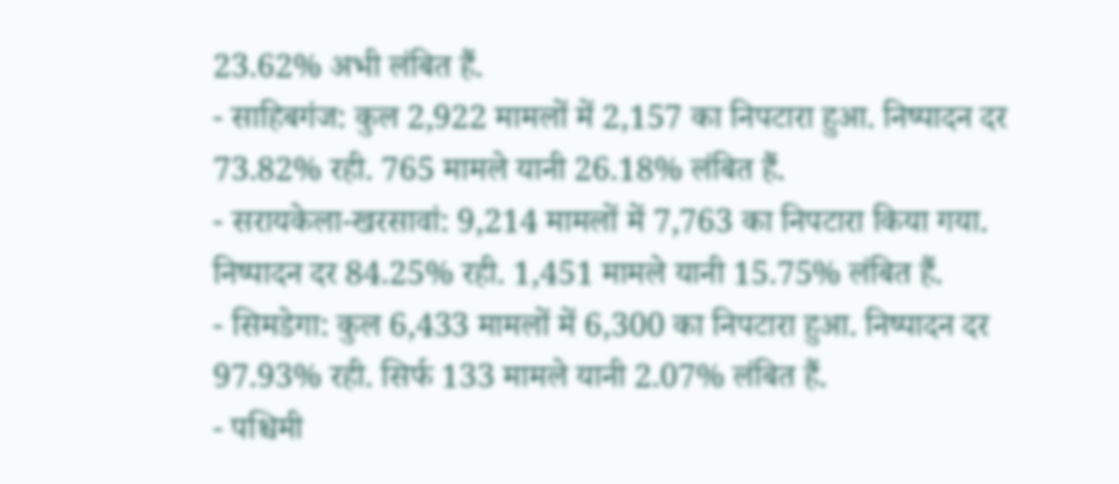23.62% अभी लंबित हैं.
- साहिबगंज: कुल 2,922 मामलों में 2,157 का निपटारा हुआ. निष्पादन दर 73.82% रही. 765 मामले यानी 26.18% लंबित हैं.
- सरायकेला-खरसावां: 9,214 मामलों में 7,763 का निपटारा किया गया. निष्पादन दर 84.25% रही. 1,451 मामले यानी 15.75% लंबित हैं.
- सिमडेगा: कुल 6,433 मामलों में 6,300 का निपटारा हुआ. निष्पादन दर 97.93% रही. सिर्फ 133 मामले यानी 2.07% लंबित हैं.
- पश्चिमी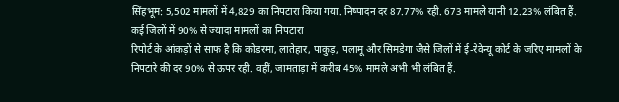सिंहभूम: 5,502 मामलों में 4,829 का निपटारा किया गया. निष्पादन दर 87.77% रही. 673 मामले यानी 12.23% लंबित हैं.
कई जिलों में 90% से ज्यादा मामलों का निपटारा
रिपोर्ट के आंकड़ों से साफ है कि कोडरमा, लातेहार, पाकुड़, पलामू और सिमडेगा जैसे जिलों में ई-रेवेन्यू कोर्ट के जरिए मामलों के निपटारे की दर 90% से ऊपर रही. वहीं, जामताड़ा में करीब 45% मामले अभी भी लंबित हैं.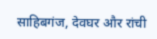साहिबगंज, देवघर और रांची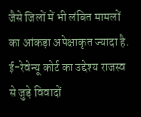जैसे जिलों में भी लंबित मामलों का आंकड़ा अपेक्षाकृत ज्यादा है.
ई-रेवेन्यू कोर्ट का उद्देश्य राजस्व से जुड़े विवादों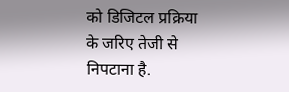को डिजिटल प्रक्रिया के जरिए तेजी से निपटाना है.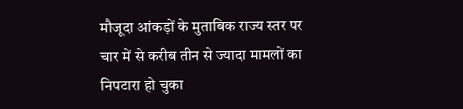मौजूदा आंकड़ों के मुताबिक राज्य स्तर पर चार में से करीब तीन से ज्यादा मामलों का निपटारा हो चुका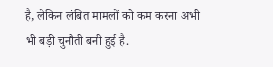है, लेकिन लंबित मामलों को कम करना अभी भी बड़ी चुनौती बनी हुई है.